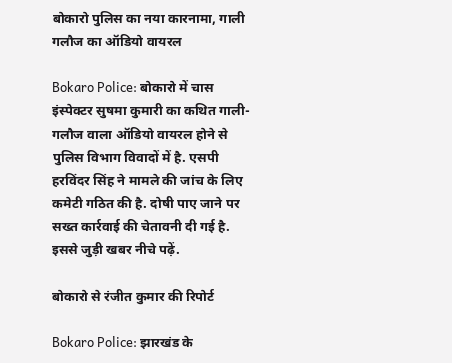बोकारो पुलिस का नया कारनामा, गाली गलौज का ऑडियो वायरल

Bokaro Police: बोकारो में चास इंस्पेक्टर सुषमा कुमारी का कथित गाली-गलौज वाला ऑडियो वायरल होने से पुलिस विभाग विवादों में है. एसपी हरविंदर सिंह ने मामले की जांच के लिए कमेटी गठित की है. दोषी पाए जाने पर सख्त कार्रवाई की चेतावनी दी गई है. इससे जुड़ी खबर नीचे पढ़ें.

बोकारो से रंजीत कुमार की रिपोर्ट

Bokaro Police: झारखंड के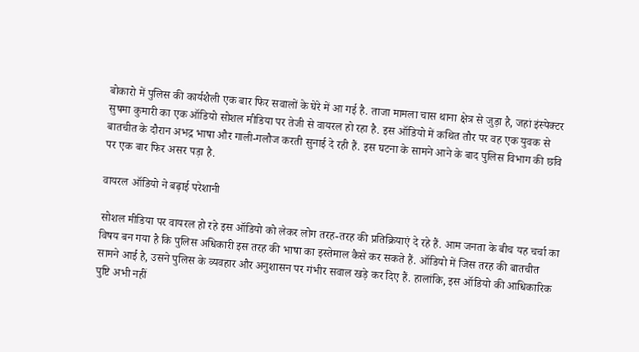बोकारो में पुलिस की कार्यशैली एक बार फिर सवालों के घेरे में आ गई है. ताजा मामला चास थाना क्षेत्र से जुड़ा है, जहां इंस्पेक्टर सुषमा कुमारी का एक ऑडियो सोशल मीडिया पर तेजी से वायरल हो रहा है. इस ऑडियो में कथित तौर पर वह एक युवक से बातचीत के दौरान अभद्र भाषा और गाली-गलौज करती सुनाई दे रही हैं. इस घटना के सामने आने के बाद पुलिस विभाग की छवि पर एक बार फिर असर पड़ा है.

वायरल ऑडियो ने बढ़ाई परेशानी

सोशल मीडिया पर वायरल हो रहे इस ऑडियो को लेकर लोग तरह-तरह की प्रतिक्रियाएं दे रहे हैं. आम जनता के बीच यह चर्चा का विषय बन गया है कि पुलिस अधिकारी इस तरह की भाषा का इस्तेमाल कैसे कर सकते हैं. ऑडियो में जिस तरह की बातचीत सामने आई है, उसने पुलिस के व्यवहार और अनुशासन पर गंभीर सवाल खड़े कर दिए हैं. हालांकि, इस ऑडियो की आधिकारिक पुष्टि अभी नहीं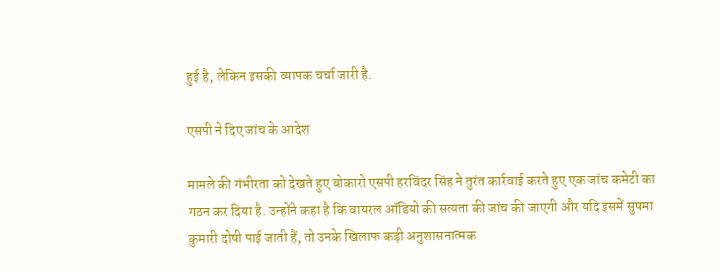हुई है, लेकिन इसकी व्यापक चर्चा जारी है.

एसपी ने दिए जांच के आदेश

मामले की गंभीरता को देखते हुए बोकारो एसपी हरविंदर सिंह ने तुरंत कार्रवाई करते हुए एक जांच कमेटी का गठन कर दिया है. उन्होंने कहा है कि वायरल ऑडियो की सत्यता की जांच की जाएगी और यदि इसमें सुषमा कुमारी दोषी पाई जाती हैं, तो उनके खिलाफ कड़ी अनुशासनात्मक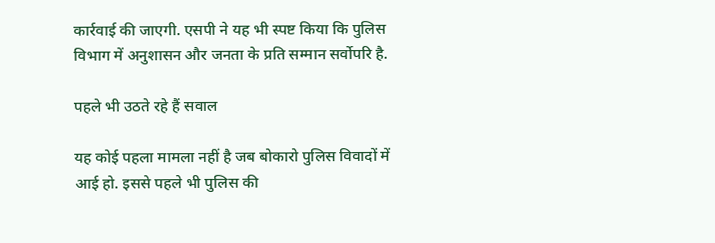कार्रवाई की जाएगी. एसपी ने यह भी स्पष्ट किया कि पुलिस विभाग में अनुशासन और जनता के प्रति सम्मान सर्वोपरि है.

पहले भी उठते रहे हैं सवाल

यह कोई पहला मामला नहीं है जब बोकारो पुलिस विवादों में आई हो. इससे पहले भी पुलिस की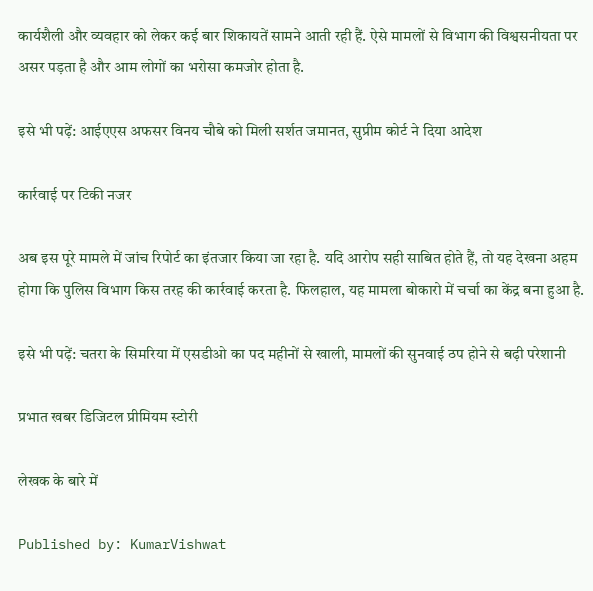कार्यशैली और व्यवहार को लेकर कई बार शिकायतें सामने आती रही हैं. ऐसे मामलों से विभाग की विश्वसनीयता पर असर पड़ता है और आम लोगों का भरोसा कमजोर होता है.

इसे भी पढ़ें: आईएएस अफसर विनय चौबे को मिली सर्शत जमानत, सुप्रीम कोर्ट ने दिया आदेश

कार्रवाई पर टिकी नजर

अब इस पूरे मामले में जांच रिपोर्ट का इंतजार किया जा रहा है. यदि आरोप सही साबित होते हैं, तो यह देखना अहम होगा कि पुलिस विभाग किस तरह की कार्रवाई करता है. फिलहाल, यह मामला बोकारो में चर्चा का केंद्र बना हुआ है.

इसे भी पढ़ें: चतरा के सिमरिया में एसडीओ का पद महीनों से खाली, मामलों की सुनवाई ठप होने से बढ़ी परेशानी

प्रभात खबर डिजिटल प्रीमियम स्टोरी

लेखक के बारे में

Published by: KumarVishwat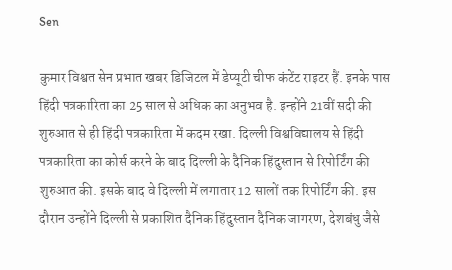Sen

कुमार विश्वत सेन प्रभात खबर डिजिटल में डेप्यूटी चीफ कंटेंट राइटर हैं. इनके पास हिंदी पत्रकारिता का 25 साल से अधिक का अनुभव है. इन्होंने 21वीं सदी की शुरुआत से ही हिंदी पत्रकारिता में कदम रखा. दिल्ली विश्वविद्यालय से हिंदी पत्रकारिता का कोर्स करने के बाद दिल्ली के दैनिक हिंदुस्तान से रिपोर्टिंग की शुरुआत की. इसके बाद वे दिल्ली में लगातार 12 सालों तक रिपोर्टिंग की. इस दौरान उन्होंने दिल्ली से प्रकाशित दैनिक हिंदुस्तान दैनिक जागरण, देशबंधु जैसे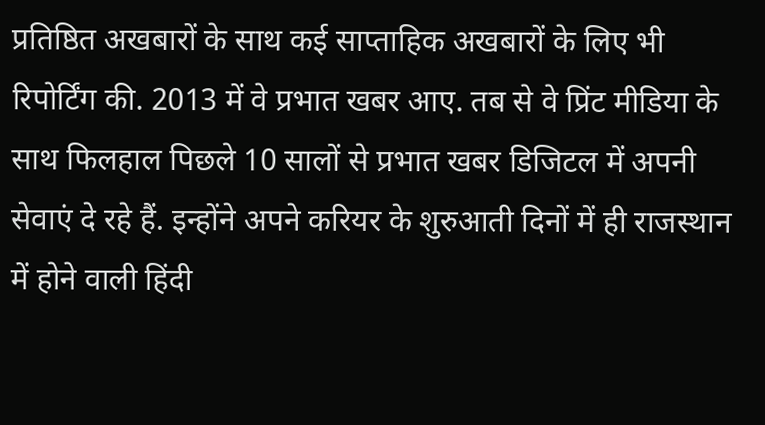प्रतिष्ठित अखबारों के साथ कई साप्ताहिक अखबारों के लिए भी रिपोर्टिंग की. 2013 में वे प्रभात खबर आए. तब से वे प्रिंट मीडिया के साथ फिलहाल पिछले 10 सालों से प्रभात खबर डिजिटल में अपनी सेवाएं दे रहे हैं. इन्होंने अपने करियर के शुरुआती दिनों में ही राजस्थान में होने वाली हिंदी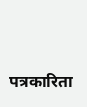पत्रकारिता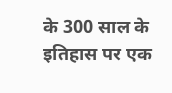के 300 साल के इतिहास पर एक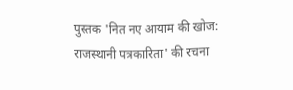पुस्तक 'नित नए आयाम की खोज: राजस्थानी पत्रकारिता' की रचना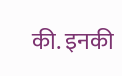की. इनकी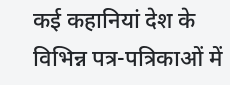कई कहानियां देश के विभिन्न पत्र-पत्रिकाओं में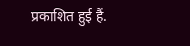प्रकाशित हुई हैं.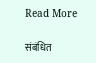Read More

संबंधित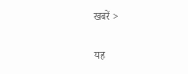खबरें >

यह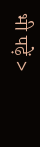भी पढ़ें >